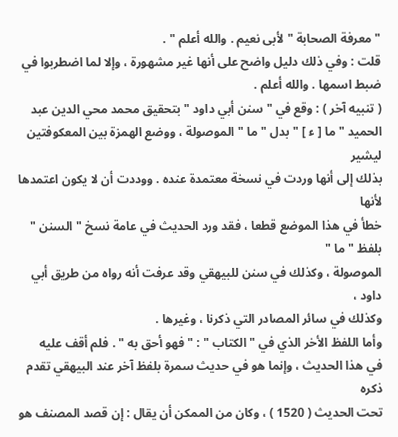" معرفة الصحابة " لأبى نعيم . والله أعلم " .
قلت : وفي ذلك دليل واضح على أنها غير مشهورة ، وإلا لما اضطربوا في
ضبط اسمها . والله أعلم .
( تنبيه آخر ) : وقع في " سنن أبي داود " بتحقيق محمد محي الدين عبد
الحميد " ما [ ء ] " بدل " ما " الموصولة ، ووضع الهمزة بين المعكوفتين ليشير
بذلك إلى أنها وردت في نسخة معتمدة عنده . ووددت أن لا يكون اعتمدها لأنها
خطأ في هذا الموضع قطعا ، فقد ورد الحديث في عامة نسخ " السنن " بلفظ " ما "
الموصولة ، وكذلك في سنن للبيهقي وقد عرفت أنه رواه من طريق أبي داود ،
وكذلك في سائر المصادر التي ذكرنا ، وغيرها .
وأما اللفظ الأخر الذي في " الكتاب " : " فهو أحق به " . فلم أقف عليه
في هذا الحديث ، وإنما هو في حديث سمرة بلفظ آخر عند البيهقي تقدم ذكره
تحت الحديث ( 1520 ) ، وكان من الممكن أن يقال : إن قصد المصنف هو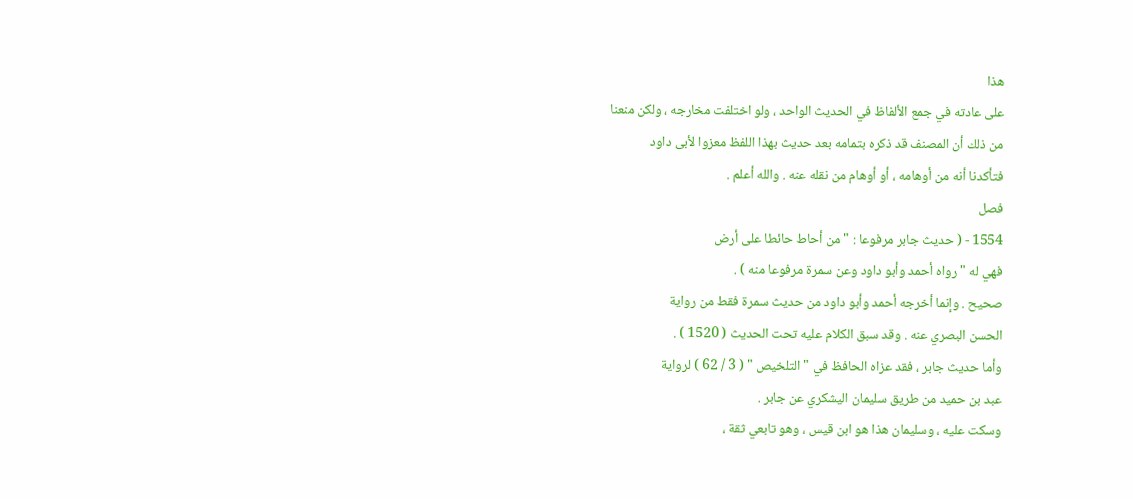هذا
على عادته في جمع الألفاظ في الحديث الواحد ، ولو اختلفت مخارجه ، ولكن منعنا
من ذلك أن المصنف قد ذكره بتمامه بعد حديث بهذا اللفظ معزوا لأبى داود
فتأكدنا أنه من أوهامه ، أو أوهام من نقله عنه . والله أعلم .
فصل
1554 - ( حديث جابر مرفوعا : " من أحاط حائطا على أرض
فهي له " رواه أحمد وأبو داود وعن سمرة مرفوعا منه ) .
صحيح . وإنما أخرجه أحمد وأبو داود من حديث سمرة فقط من رواية
الحسن البصري عنه . وقد سبق الكلام عليه تحت الحديث ( 1520 ) .
وأما حديث جابر ، فقد عزاه الحافظ في " التلخيص " ( 3 / 62 ) لرواية
عبد بن حميد من طريق سليمان اليشكري عن جابر .
وسكت عليه ، وسليمان هذا هو ابن قيس ، وهو تابعي ثقة ،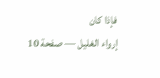فإذا كان
إرواء الغليل — صفحة 10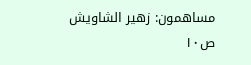مساهمون: زهير الشاويش
ص١٠